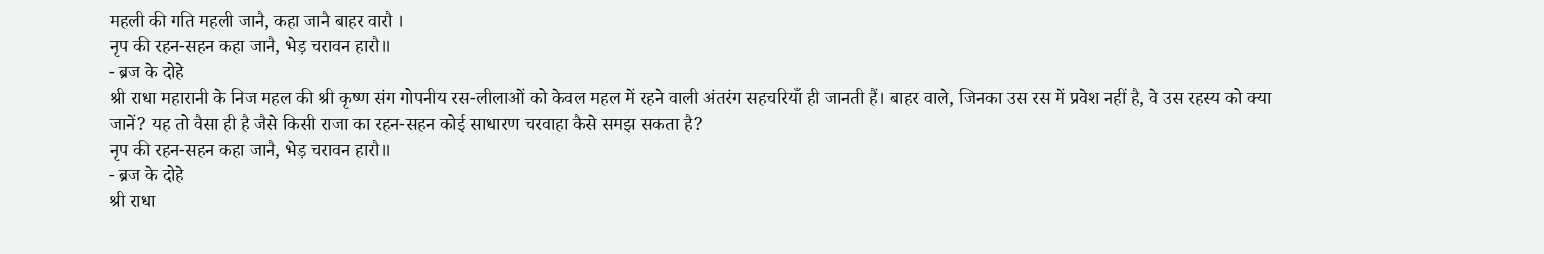महली की गति महली जानै, कहा जानै बाहर वारौ ।
नृप की रहन-सहन कहा जानै, भेड़ चरावन हारौ॥
- ब्रज के दोहे
श्री राधा महारानी के निज महल की श्री कृष्ण संग गोपनीय रस-लीलाओं को केवल महल में रहने वाली अंतरंग सहचरियाँ ही जानती हैं। बाहर वाले, जिनका उस रस में प्रवेश नहीं है, वे उस रहस्य को क्या जानें? यह तो वैसा ही है जैसे किसी राजा का रहन-सहन कोई साधारण चरवाहा कैसे समझ सकता है?
नृप की रहन-सहन कहा जानै, भेड़ चरावन हारौ॥
- ब्रज के दोहे
श्री राधा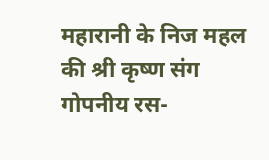महारानी के निज महल की श्री कृष्ण संग गोपनीय रस-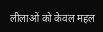लीलाओं को केवल महल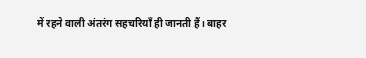में रहने वाली अंतरंग सहचरियाँ ही जानती हैं। बाहर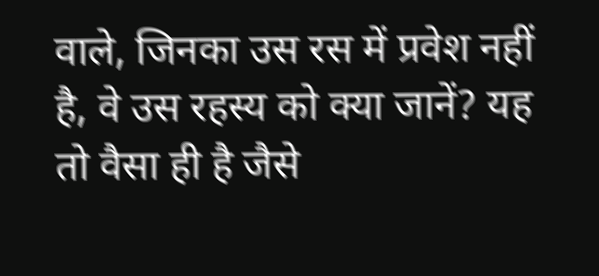वाले, जिनका उस रस में प्रवेश नहीं है, वे उस रहस्य को क्या जानें? यह तो वैसा ही है जैसे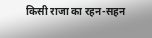किसी राजा का रहन-सहन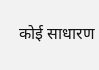कोई साधारण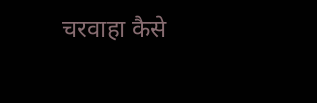चरवाहा कैसे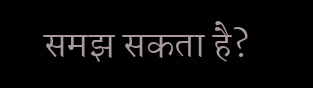समझ सकता है?